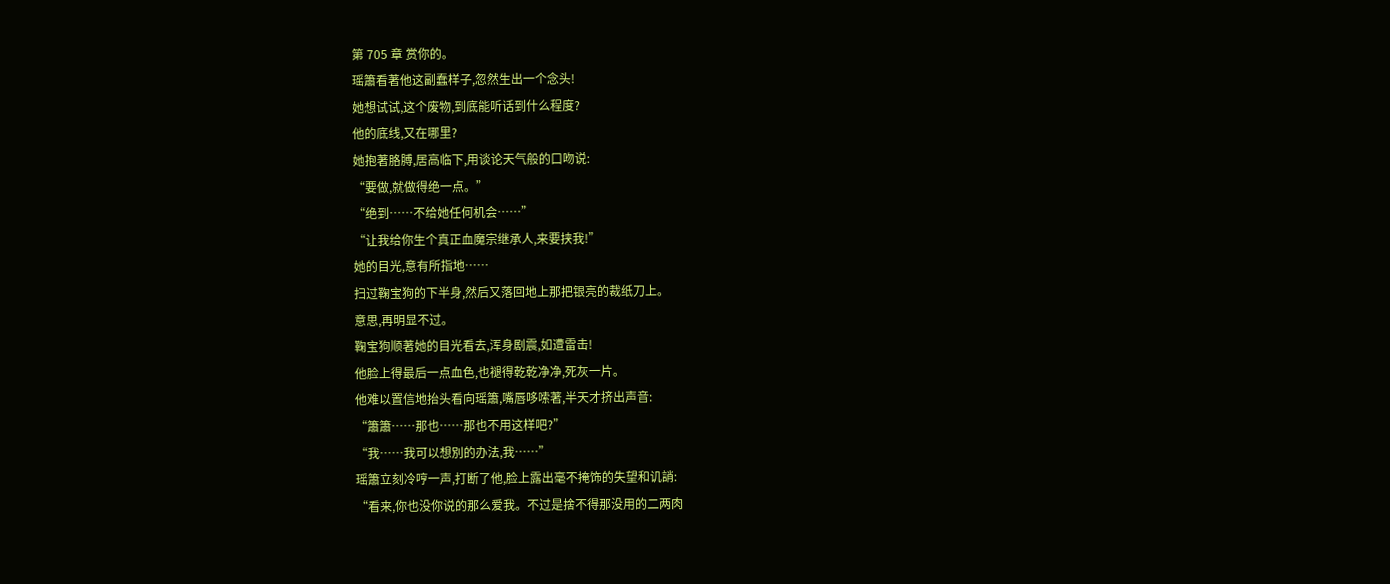第 705 章 赏你的。
瑶簫看著他这副蠢样子,忽然生出一个念头!
她想试试,这个废物,到底能听话到什么程度?
他的底线,又在哪里?
她抱著胳膊,居高临下,用谈论天气般的口吻说:
“要做,就做得绝一点。”
“绝到……不给她任何机会……”
“让我给你生个真正血魔宗继承人,来要挟我!”
她的目光,意有所指地……
扫过鞠宝狗的下半身,然后又落回地上那把银亮的裁纸刀上。
意思,再明显不过。
鞠宝狗顺著她的目光看去,浑身剧震,如遭雷击!
他脸上得最后一点血色,也褪得乾乾净净,死灰一片。
他难以置信地抬头看向瑶簫,嘴唇哆嗦著,半天才挤出声音:
“簫簫……那也……那也不用这样吧?”
“我……我可以想別的办法,我……”
瑶簫立刻冷哼一声,打断了他,脸上露出毫不掩饰的失望和讥誚:
“看来,你也没你说的那么爱我。不过是捨不得那没用的二两肉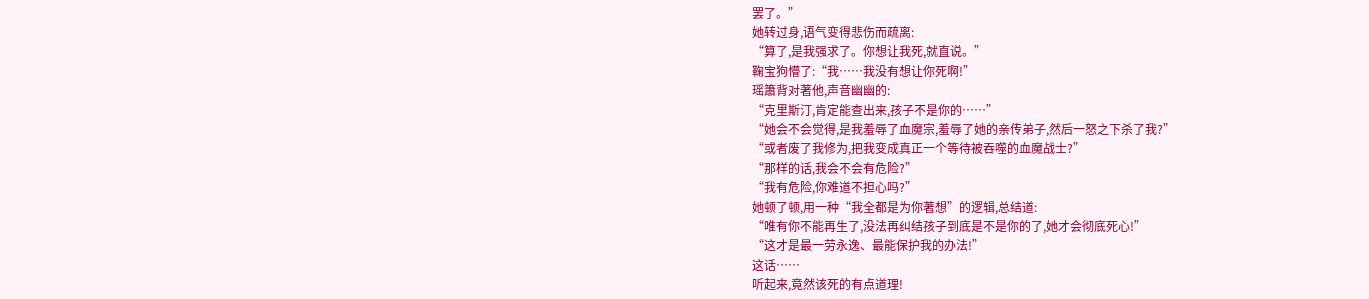罢了。”
她转过身,语气变得悲伤而疏离:
“算了,是我强求了。你想让我死,就直说。”
鞠宝狗懵了:“我……我没有想让你死啊!”
瑶簫背对著他,声音幽幽的:
“克里斯汀,肯定能查出来,孩子不是你的……”
“她会不会觉得,是我羞辱了血魔宗,羞辱了她的亲传弟子,然后一怒之下杀了我?”
“或者废了我修为,把我变成真正一个等待被吞噬的血魔战士?”
“那样的话,我会不会有危险?”
“我有危险,你难道不担心吗?”
她顿了顿,用一种“我全都是为你著想”的逻辑,总结道:
“唯有你不能再生了,没法再纠结孩子到底是不是你的了,她才会彻底死心!”
“这才是最一劳永逸、最能保护我的办法!”
这话……
听起来,竟然该死的有点道理!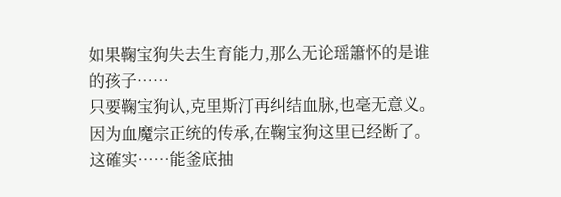如果鞠宝狗失去生育能力,那么无论瑶簫怀的是谁的孩子……
只要鞠宝狗认,克里斯汀再纠结血脉,也毫无意义。
因为血魔宗正统的传承,在鞠宝狗这里已经断了。
这確实……能釜底抽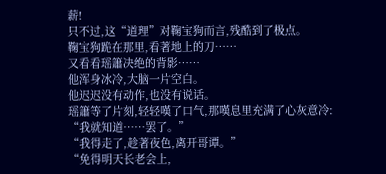薪!
只不过,这“道理”对鞠宝狗而言,残酷到了极点。
鞠宝狗跪在那里,看著地上的刀……
又看看瑶簫决绝的背影……
他浑身冰冷,大脑一片空白。
他迟迟没有动作,也没有说话。
瑶簫等了片刻,轻轻嘆了口气,那嘆息里充满了心灰意冷:
“我就知道……罢了。”
“我得走了,趁著夜色,离开哥谭。”
“免得明天长老会上,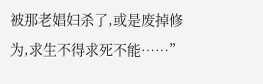被那老娼妇杀了,或是废掉修为,求生不得求死不能……”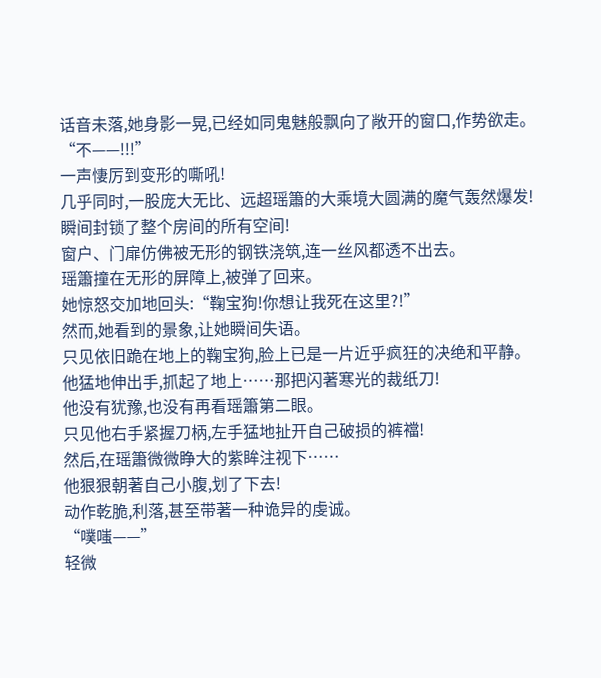话音未落,她身影一晃,已经如同鬼魅般飘向了敞开的窗口,作势欲走。
“不——!!!”
一声悽厉到变形的嘶吼!
几乎同时,一股庞大无比、远超瑶簫的大乘境大圆满的魔气轰然爆发!
瞬间封锁了整个房间的所有空间!
窗户、门扉仿佛被无形的钢铁浇筑,连一丝风都透不出去。
瑶簫撞在无形的屏障上,被弹了回来。
她惊怒交加地回头:“鞠宝狗!你想让我死在这里?!”
然而,她看到的景象,让她瞬间失语。
只见依旧跪在地上的鞠宝狗,脸上已是一片近乎疯狂的决绝和平静。
他猛地伸出手,抓起了地上……那把闪著寒光的裁纸刀!
他没有犹豫,也没有再看瑶簫第二眼。
只见他右手紧握刀柄,左手猛地扯开自己破损的裤襠!
然后,在瑶簫微微睁大的紫眸注视下……
他狠狠朝著自己小腹,划了下去!
动作乾脆,利落,甚至带著一种诡异的虔诚。
“噗嗤——”
轻微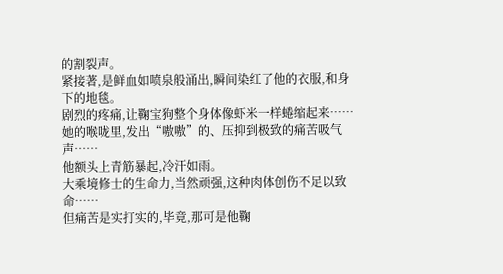的割裂声。
紧接著,是鲜血如喷泉般涌出,瞬间染红了他的衣服,和身下的地毯。
剧烈的疼痛,让鞠宝狗整个身体像虾米一样蜷缩起来……
她的喉咙里,发出“嗷嗷”的、压抑到极致的痛苦吸气声……
他额头上青筋暴起,冷汗如雨。
大乘境修士的生命力,当然顽强,这种肉体创伤不足以致命……
但痛苦是实打实的,毕竟,那可是他鞠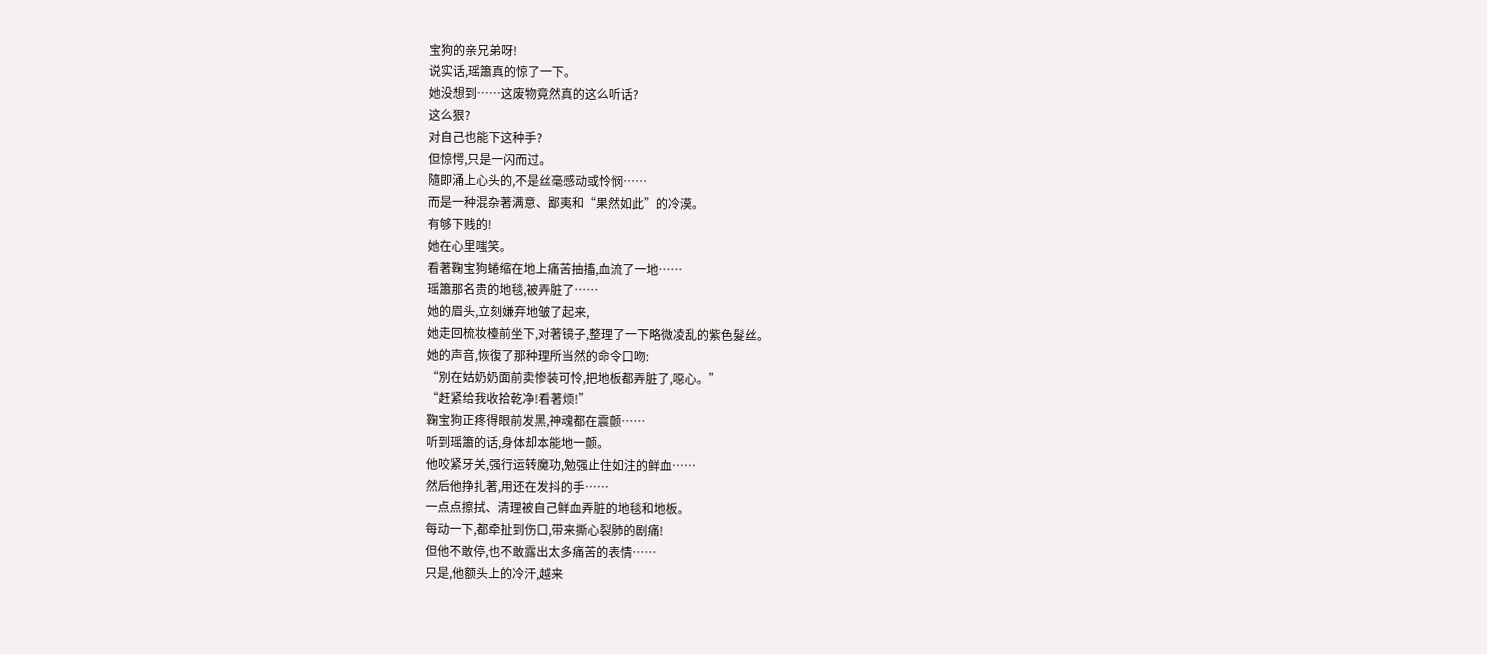宝狗的亲兄弟呀!
说实话,瑶簫真的惊了一下。
她没想到……这废物竟然真的这么听话?
这么狠?
对自己也能下这种手?
但惊愕,只是一闪而过。
隨即涌上心头的,不是丝毫感动或怜悯……
而是一种混杂著满意、鄙夷和“果然如此”的冷漠。
有够下贱的!
她在心里嗤笑。
看著鞠宝狗蜷缩在地上痛苦抽搐,血流了一地……
瑶簫那名贵的地毯,被弄脏了……
她的眉头,立刻嫌弃地皱了起来,
她走回梳妆檯前坐下,对著镜子,整理了一下略微凌乱的紫色髮丝。
她的声音,恢復了那种理所当然的命令口吻:
“別在姑奶奶面前卖惨装可怜,把地板都弄脏了,噁心。”
“赶紧给我收拾乾净!看著烦!”
鞠宝狗正疼得眼前发黑,神魂都在震颤……
听到瑶簫的话,身体却本能地一颤。
他咬紧牙关,强行运转魔功,勉强止住如注的鲜血……
然后他挣扎著,用还在发抖的手……
一点点擦拭、清理被自己鲜血弄脏的地毯和地板。
每动一下,都牵扯到伤口,带来撕心裂肺的剧痛!
但他不敢停,也不敢露出太多痛苦的表情……
只是,他额头上的冷汗,越来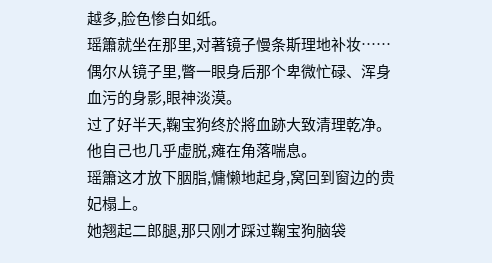越多,脸色惨白如纸。
瑶簫就坐在那里,对著镜子慢条斯理地补妆……
偶尔从镜子里,瞥一眼身后那个卑微忙碌、浑身血污的身影,眼神淡漠。
过了好半天,鞠宝狗终於將血跡大致清理乾净。
他自己也几乎虚脱,瘫在角落喘息。
瑶簫这才放下胭脂,慵懒地起身,窝回到窗边的贵妃榻上。
她翘起二郎腿,那只刚才踩过鞠宝狗脑袋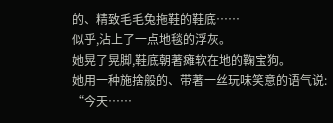的、精致毛毛兔拖鞋的鞋底……
似乎,沾上了一点地毯的浮灰。
她晃了晃脚,鞋底朝著瘫软在地的鞠宝狗。
她用一种施捨般的、带著一丝玩味笑意的语气说:
“今天……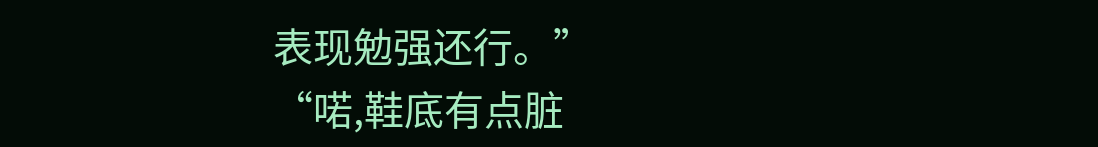表现勉强还行。”
“喏,鞋底有点脏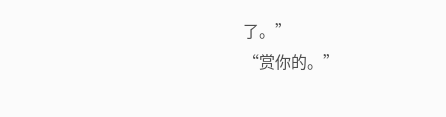了。”
“赏你的。”